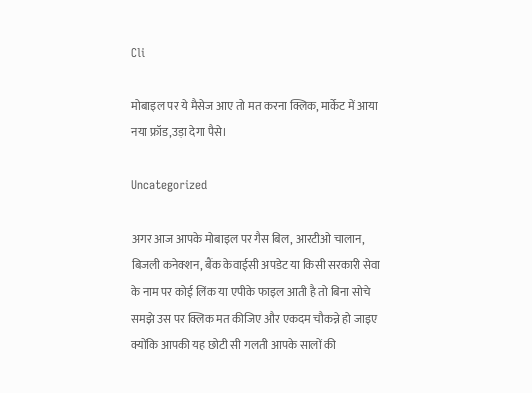Cli

मोबाइल पर ये मैसेज आए तो मत करना क्लिक, मार्केट में आया नया फ्रॉड,उड़ा देगा पैसे।

Uncategorized

अगर आज आपके मोबाइल पर गैस बिल, आरटीओ चालान, बिजली कनेक्शन, बैंक केवाईसी अपडेट या किसी सरकारी सेवा के नाम पर कोई लिंक या एपीके फाइल आती है तो बिना सोचे समझे उस पर क्लिक मत कीजिए और एकदम चौकन्ने हो जाइए क्योंकि आपकी यह छोटी सी गलती आपके सालों की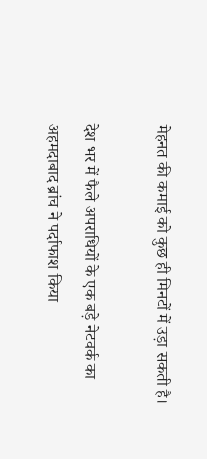मेहनत की कमाई को कुछ ही मिनटों में उड़ा सकती है।

देश भर में फैले अपराधियों के एक बड़े नेटवर्क का अहमदाबाद ब्रांच ने पर्दाफाश किया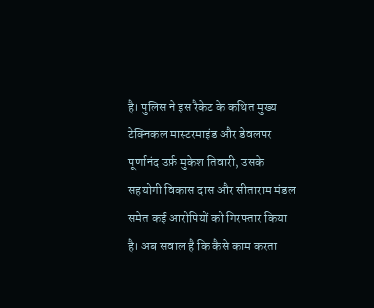है। पुलिस ने इस रैकेट के कथित मुख्य टेक्निकल मास्टरमाइंड और डेवलपर पूर्णानंद उर्फ़ मुकेश तिवारी, उसके सहयोगी विकास दास और सीताराम मंडल समेत कई आरोपियों को गिरफ्तार किया है। अब सवाल है कि कैसे काम करता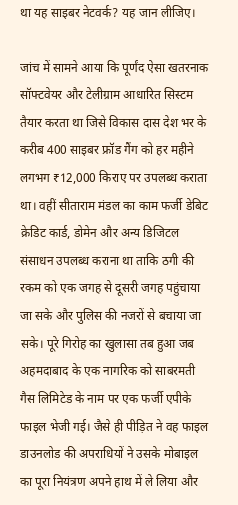था यह साइबर नेटवर्क? यह जान लीजिए।

जांच में सामने आया कि पूर्णंद ऐसा खतरनाक सॉफ्टवेयर और टेलीग्राम आधारित सिस्टम तैयार करता था जिसे विकास दास देश भर के करीब 400 साइबर फ्रॉड गैंग को हर महीने लगभग ₹12,000 किराए पर उपलब्ध कराता था। वहीं सीताराम मंडल का काम फर्जी डेबिट क्रेडिट कार्ड, डोमेन और अन्य डिजिटल संसाधन उपलब्ध कराना था ताकि ठगी की रकम को एक जगह से दूसरी जगह पहुंचाया जा सके और पुलिस की नजरों से बचाया जा सके। पूरे गिरोह का खुलासा तब हुआ जब अहमदाबाद के एक नागरिक को साबरमती गैस लिमिटेड के नाम पर एक फर्जी एपीके फाइल भेजी गई। जैसे ही पीड़ित ने वह फाइल डाउनलोड की अपराधियों ने उसके मोबाइल का पूरा नियंत्रण अपने हाथ में ले लिया और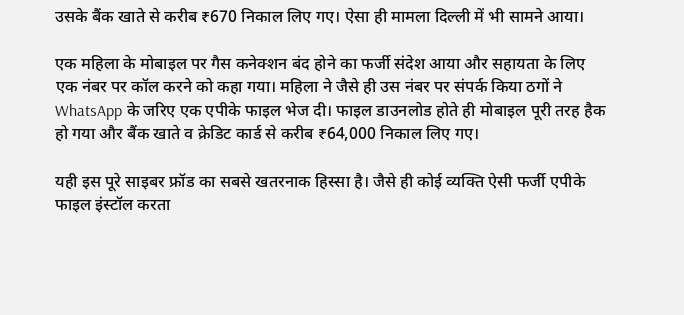उसके बैंक खाते से करीब ₹670 निकाल लिए गए। ऐसा ही मामला दिल्ली में भी सामने आया।

एक महिला के मोबाइल पर गैस कनेक्शन बंद होने का फर्जी संदेश आया और सहायता के लिए एक नंबर पर कॉल करने को कहा गया। महिला ने जैसे ही उस नंबर पर संपर्क किया ठगों ने WhatsApp के जरिए एक एपीके फाइल भेज दी। फाइल डाउनलोड होते ही मोबाइल पूरी तरह हैक हो गया और बैंक खाते व क्रेडिट कार्ड से करीब ₹64,000 निकाल लिए गए।

यही इस पूरे साइबर फ्रॉड का सबसे खतरनाक हिस्सा है। जैसे ही कोई व्यक्ति ऐसी फर्जी एपीके फाइल इंस्टॉल करता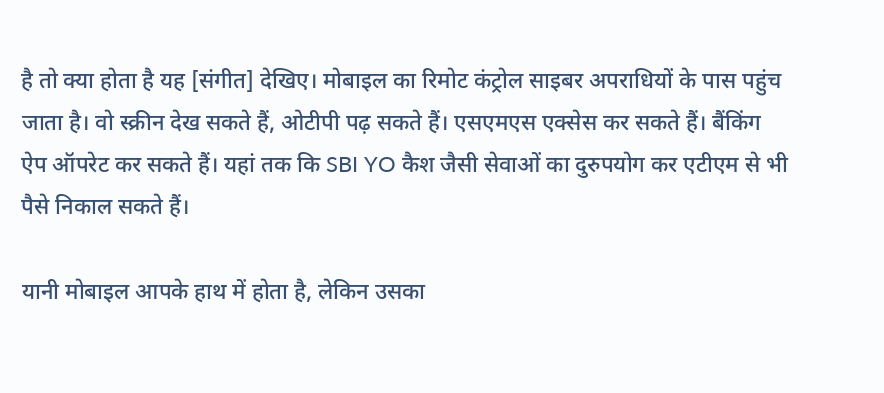है तो क्या होता है यह [संगीत] देखिए। मोबाइल का रिमोट कंट्रोल साइबर अपराधियों के पास पहुंच जाता है। वो स्क्रीन देख सकते हैं, ओटीपी पढ़ सकते हैं। एसएमएस एक्सेस कर सकते हैं। बैंकिंग ऐप ऑपरेट कर सकते हैं। यहां तक कि SBI YO कैश जैसी सेवाओं का दुरुपयोग कर एटीएम से भी पैसे निकाल सकते हैं।

यानी मोबाइल आपके हाथ में होता है, लेकिन उसका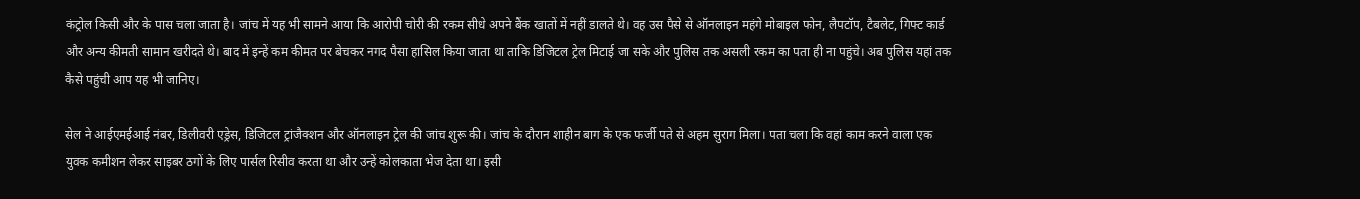कंट्रोल किसी और के पास चला जाता है। जांच में यह भी सामने आया कि आरोपी चोरी की रकम सीधे अपने बैंक खातों में नहीं डालते थे। वह उस पैसे से ऑनलाइन महंगे मोबाइल फोन, लैपटॉप, टैबलेट, गिफ्ट कार्ड और अन्य कीमती सामान खरीदते थे। बाद में इन्हें कम कीमत पर बेचकर नगद पैसा हासिल किया जाता था ताकि डिजिटल ट्रेल मिटाई जा सके और पुलिस तक असली रकम का पता ही ना पहुंचे। अब पुलिस यहां तक कैसे पहुंची आप यह भी जानिए।

सेल ने आईएमईआई नंबर, डिलीवरी एड्रेस, डिजिटल ट्रांजैक्शन और ऑनलाइन ट्रेल की जांच शुरू की। जांच के दौरान शाहीन बाग के एक फर्जी पते से अहम सुराग मिला। पता चला कि वहां काम करने वाला एक युवक कमीशन लेकर साइबर ठगों के लिए पार्सल रिसीव करता था और उन्हें कोलकाता भेज देता था। इसी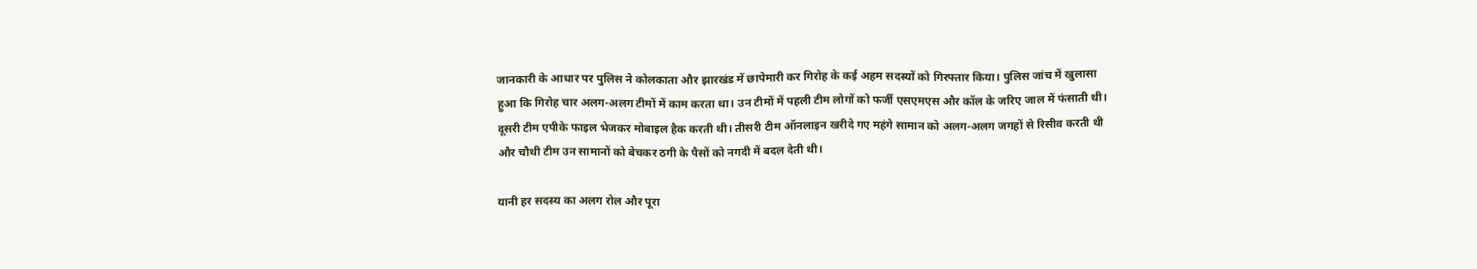जानकारी के आधार पर पुलिस ने कोलकाता और झारखंड में छापेमारी कर गिरोह के कई अहम सदस्यों को गिरफ्तार किया। पुलिस जांच में खुलासा हुआ कि गिरोह चार अलग-अलग टीमों में काम करता था। उन टीमों में पहली टीम लोगों को फर्जी एसएमएस और कॉल के जरिए जाल में फंसाती थी। दूसरी टीम एपीके फाइल भेजकर मोबाइल हैक करती थी। तीसरी टीम ऑनलाइन खरीदे गए महंगे सामान को अलग-अलग जगहों से रिसीव करती थी और चौथी टीम उन सामानों को बेचकर ठगी के पैसों को नगदी में बदल देती थी।

यानी हर सदस्य का अलग रोल और पूरा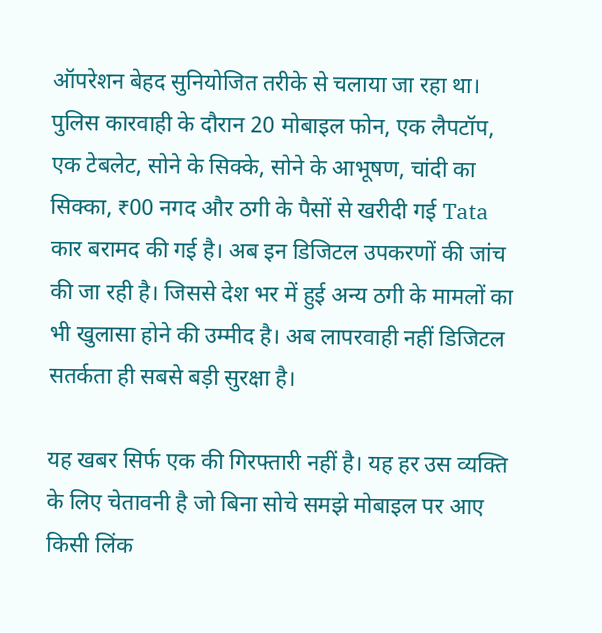ऑपरेशन बेहद सुनियोजित तरीके से चलाया जा रहा था। पुलिस कारवाही के दौरान 20 मोबाइल फोन, एक लैपटॉप, एक टेबलेट, सोने के सिक्के, सोने के आभूषण, चांदी का सिक्का, ₹00 नगद और ठगी के पैसों से खरीदी गई Tata कार बरामद की गई है। अब इन डिजिटल उपकरणों की जांच की जा रही है। जिससे देश भर में हुई अन्य ठगी के मामलों का भी खुलासा होने की उम्मीद है। अब लापरवाही नहीं डिजिटल सतर्कता ही सबसे बड़ी सुरक्षा है।

यह खबर सिर्फ एक की गिरफ्तारी नहीं है। यह हर उस व्यक्ति के लिए चेतावनी है जो बिना सोचे समझे मोबाइल पर आए किसी लिंक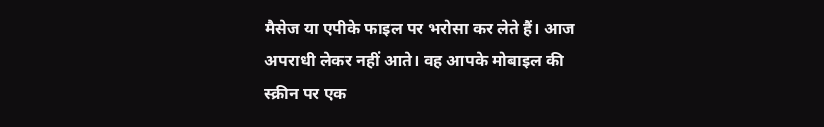मैसेज या एपीके फाइल पर भरोसा कर लेते हैं। आज अपराधी लेकर नहीं आते। वह आपके मोबाइल की स्क्रीन पर एक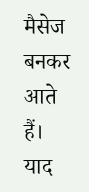मैसेज बनकर आते हैं। याद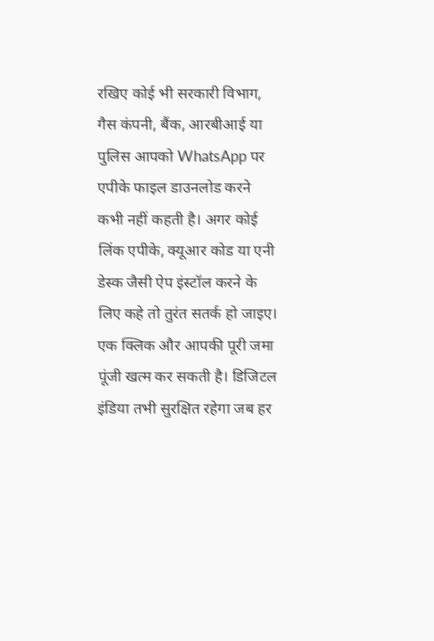रखिए कोई भी सरकारी विभाग, गैस कंपनी, बैंक, आरबीआई या पुलिस आपको WhatsApp पर एपीके फाइल डाउनलोड करने कभी नहीं कहती है। अगर कोई लिंक एपीके, क्यूआर कोड या एनी डेस्क जैसी ऐप इंस्टॉल करने के लिए कहे तो तुरंत सतर्क हो जाइए। एक क्लिक और आपकी पूरी जमा पूंजी खत्म कर सकती है। डिजिटल इंडिया तभी सुरक्षित रहेगा जब हर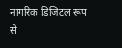नागरिक डिजिटल रूप से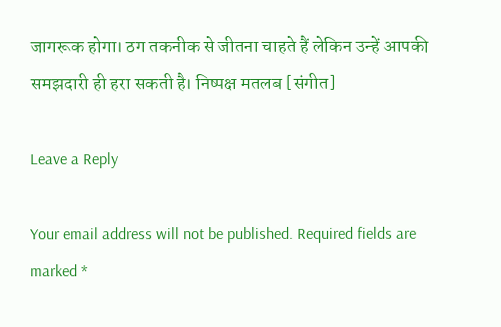जागरूक होगा। ठग तकनीक से जीतना चाहते हैं लेकिन उन्हें आपकी समझदारी ही हरा सकती है। निष्पक्ष मतलब [संगीत]

Leave a Reply

Your email address will not be published. Required fields are marked *